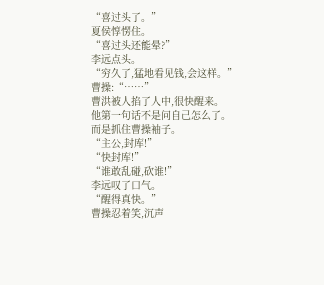“喜过头了。”
夏侯惇愣住。
“喜过头还能晕?”
李远点头。
“穷久了,猛地看见钱,会这样。”
曹操:“……”
曹洪被人掐了人中,很快醒来。
他第一句话不是问自己怎么了。
而是抓住曹操袖子。
“主公,封库!”
“快封库!”
“谁敢乱碰,砍谁!”
李远叹了口气。
“醒得真快。”
曹操忍着笑,沉声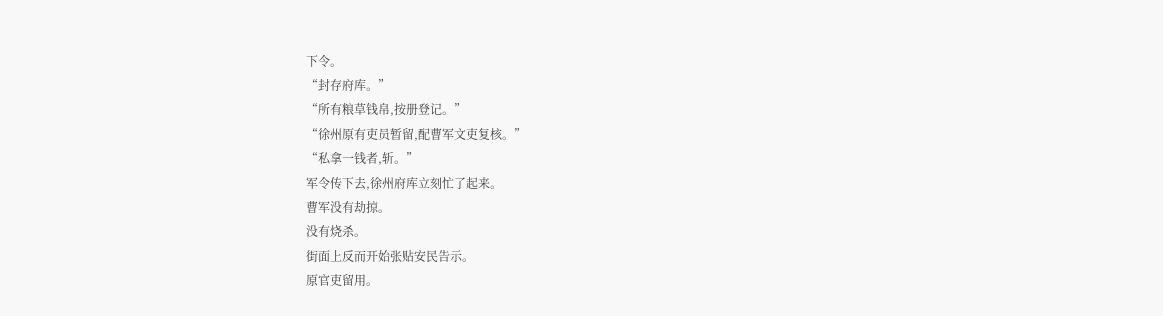下令。
“封存府库。”
“所有粮草钱帛,按册登记。”
“徐州原有吏员暂留,配曹军文吏复核。”
“私拿一钱者,斩。”
军令传下去,徐州府库立刻忙了起来。
曹军没有劫掠。
没有烧杀。
街面上反而开始张贴安民告示。
原官吏留用。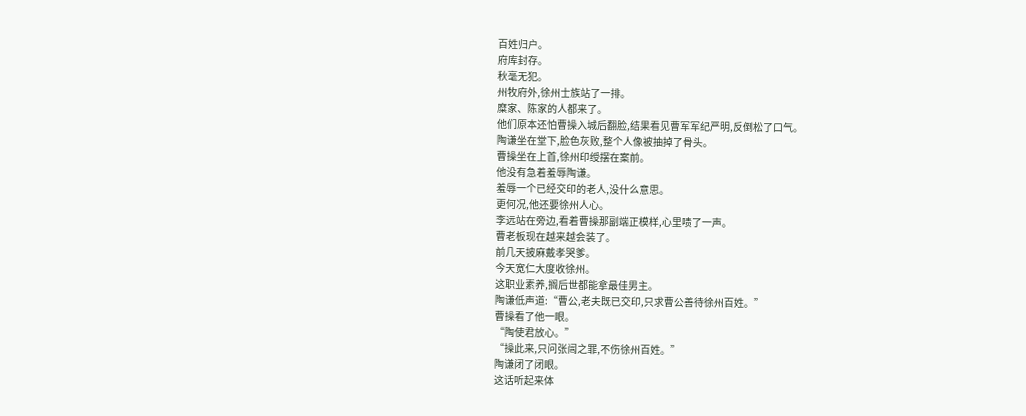百姓归户。
府库封存。
秋毫无犯。
州牧府外,徐州士族站了一排。
糜家、陈家的人都来了。
他们原本还怕曹操入城后翻脸,结果看见曹军军纪严明,反倒松了口气。
陶谦坐在堂下,脸色灰败,整个人像被抽掉了骨头。
曹操坐在上首,徐州印绶摆在案前。
他没有急着羞辱陶谦。
羞辱一个已经交印的老人,没什么意思。
更何况,他还要徐州人心。
李远站在旁边,看着曹操那副端正模样,心里啧了一声。
曹老板现在越来越会装了。
前几天披麻戴孝哭爹。
今天宽仁大度收徐州。
这职业素养,搁后世都能拿最佳男主。
陶谦低声道:“曹公,老夫既已交印,只求曹公善待徐州百姓。”
曹操看了他一眼。
“陶使君放心。”
“操此来,只问张闿之罪,不伤徐州百姓。”
陶谦闭了闭眼。
这话听起来体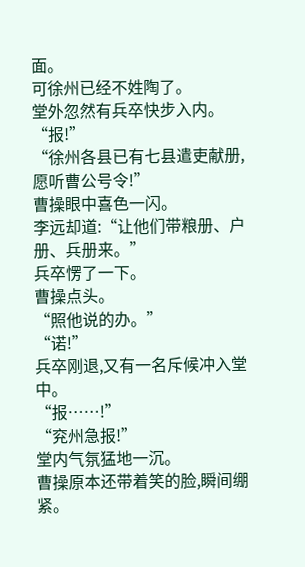面。
可徐州已经不姓陶了。
堂外忽然有兵卒快步入内。
“报!”
“徐州各县已有七县遣吏献册,愿听曹公号令!”
曹操眼中喜色一闪。
李远却道:“让他们带粮册、户册、兵册来。”
兵卒愣了一下。
曹操点头。
“照他说的办。”
“诺!”
兵卒刚退,又有一名斥候冲入堂中。
“报……!”
“兖州急报!”
堂内气氛猛地一沉。
曹操原本还带着笑的脸,瞬间绷紧。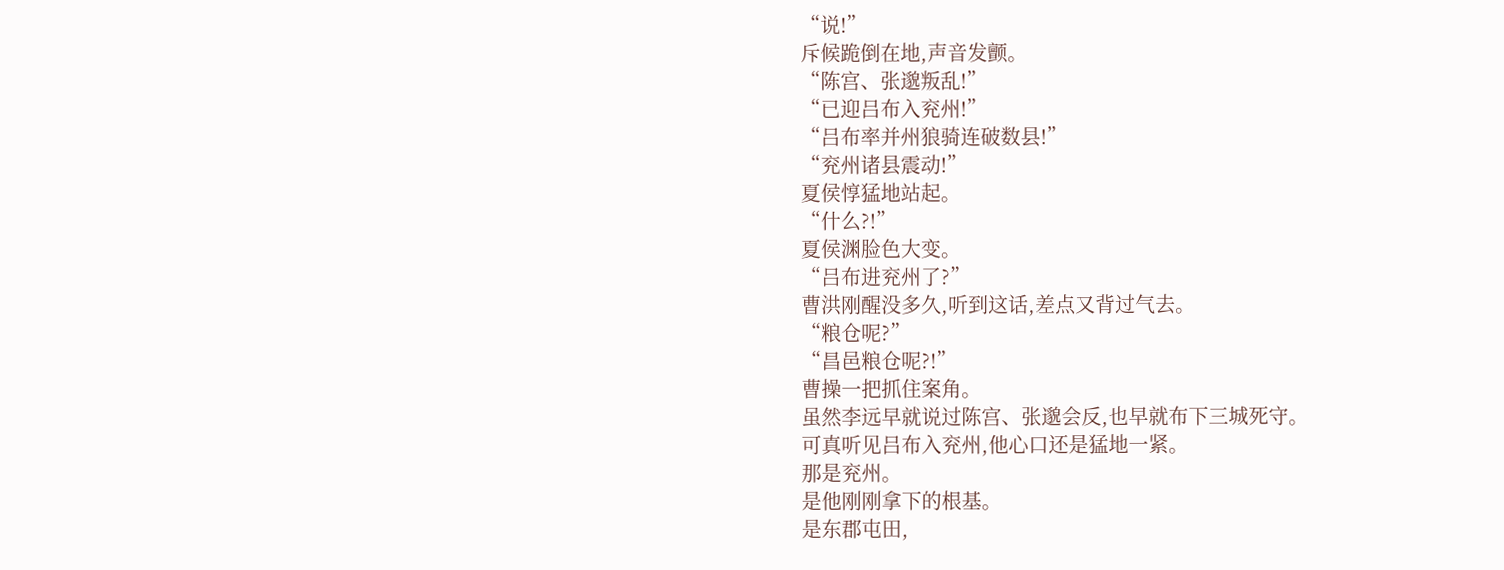“说!”
斥候跪倒在地,声音发颤。
“陈宫、张邈叛乱!”
“已迎吕布入兖州!”
“吕布率并州狼骑连破数县!”
“兖州诸县震动!”
夏侯惇猛地站起。
“什么?!”
夏侯渊脸色大变。
“吕布进兖州了?”
曹洪刚醒没多久,听到这话,差点又背过气去。
“粮仓呢?”
“昌邑粮仓呢?!”
曹操一把抓住案角。
虽然李远早就说过陈宫、张邈会反,也早就布下三城死守。
可真听见吕布入兖州,他心口还是猛地一紧。
那是兖州。
是他刚刚拿下的根基。
是东郡屯田,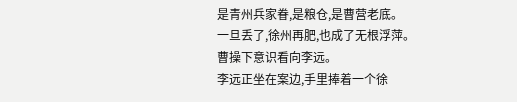是青州兵家眷,是粮仓,是曹营老底。
一旦丢了,徐州再肥,也成了无根浮萍。
曹操下意识看向李远。
李远正坐在案边,手里捧着一个徐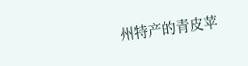州特产的青皮苹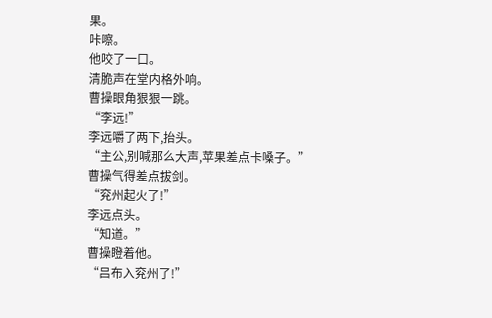果。
咔嚓。
他咬了一口。
清脆声在堂内格外响。
曹操眼角狠狠一跳。
“李远!”
李远嚼了两下,抬头。
“主公,别喊那么大声,苹果差点卡嗓子。”
曹操气得差点拔剑。
“兖州起火了!”
李远点头。
“知道。”
曹操瞪着他。
“吕布入兖州了!”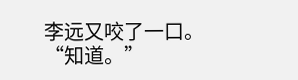李远又咬了一口。
“知道。”